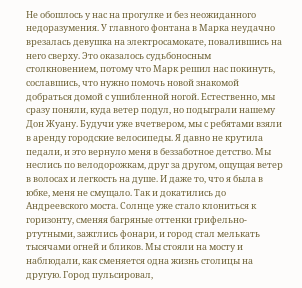Не обошлось у нас на прогулке и без неожиданного недоразумения. У главного фонтана в Марка неудачно врезалась девушка на электросамокате, повалившись на него сверху. Это оказалось судьбоносным столкновением, потому что Марк решил нас покинуть, сославшись, что нужно помочь новой знакомой добраться домой с ушибленной ногой. Естественно, мы сразу поняли, куда ветер подул, но подыграли нашему Дон Жуану. Будучи уже вчетвером, мы с ребятами взяли в аренду городские велосипеды. Я давно не крутила педали, и это вернуло меня в беззаботное детство. Мы неслись по велодорожкам, друг за другом, ощущая ветер в волосах и легкость на душе. И даже то, что я была в юбке, меня не смущало. Так и докатились до Андреевского моста. Солнце уже стало клониться к горизонту, сменяя багряные оттенки грифельно-ртутными, зажглись фонари, и город стал мелькать тысячами огней и бликов. Мы стояли на мосту и наблюдали, как сменяется одна жизнь столицы на другую. Город пульсировал,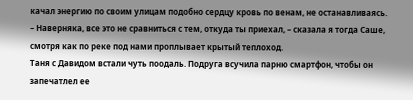качал энергию по своим улицам подобно сердцу кровь по венам, не останавливаясь.
– Наверняка, все это не сравниться с тем, откуда ты приехал, – сказала я тогда Саше, смотря как по реке под нами проплывает крытый теплоход.
Таня с Давидом встали чуть поодаль. Подруга всучила парню смартфон, чтобы он запечатлел ее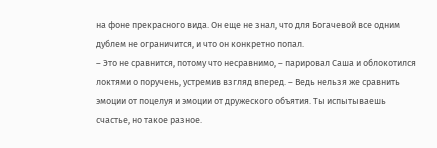на фоне прекрасного вида. Он еще не знал, что для Богачевой все одним дублем не ограничится, и что он конкретно попал.
– Это не сравнится, потому что несравнимо, – парировал Саша и облокотился локтями о поручень, устремив взгляд вперед. – Ведь нельзя же сравнить эмоции от поцелуя и эмоции от дружеского объятия. Ты испытываешь счастье, но такое разное.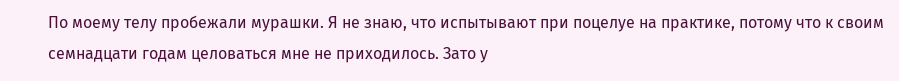По моему телу пробежали мурашки. Я не знаю, что испытывают при поцелуе на практике, потому что к своим семнадцати годам целоваться мне не приходилось. Зато у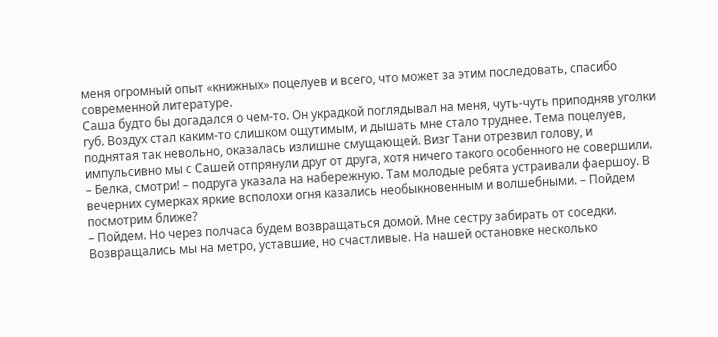меня огромный опыт «книжных» поцелуев и всего, что может за этим последовать, спасибо современной литературе.
Саша будто бы догадался о чем-то. Он украдкой поглядывал на меня, чуть-чуть приподняв уголки губ. Воздух стал каким-то слишком ощутимым, и дышать мне стало труднее. Тема поцелуев, поднятая так невольно, оказалась излишне смущающей. Визг Тани отрезвил голову, и импульсивно мы с Сашей отпрянули друг от друга, хотя ничего такого особенного не совершили.
– Белка, смотри! – подруга указала на набережную. Там молодые ребята устраивали фаершоу. В вечерних сумерках яркие всполохи огня казались необыкновенным и волшебными. – Пойдем посмотрим ближе?
– Пойдем. Но через полчаса будем возвращаться домой. Мне сестру забирать от соседки.
Возвращались мы на метро, уставшие, но счастливые. На нашей остановке несколько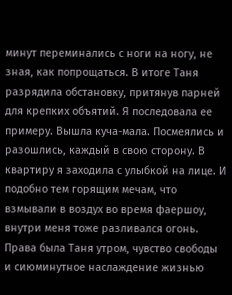минут переминались с ноги на ногу, не зная, как попрощаться. В итоге Таня разрядила обстановку, притянув парней для крепких объятий. Я последовала ее примеру. Вышла куча-мала. Посмеялись и разошлись, каждый в свою сторону. В квартиру я заходила с улыбкой на лице. И подобно тем горящим мечам, что взмывали в воздух во время фаершоу, внутри меня тоже разливался огонь. Права была Таня утром, чувство свободы и сиюминутное наслаждение жизнью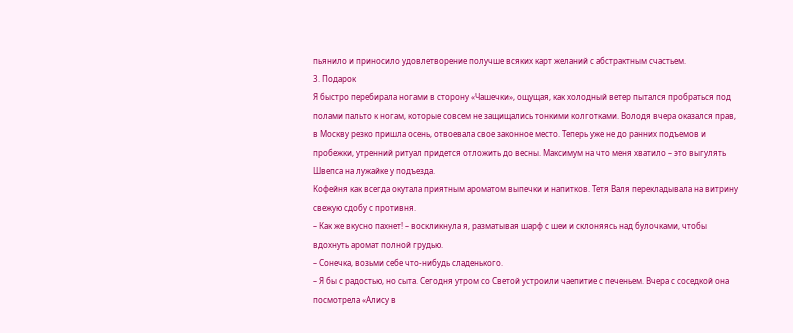пьянило и приносило удовлетворение получше всяких карт желаний с абстрактным счастьем.
3. Подарок
Я быстро перебирала ногами в сторону «Чашечки», ощущая, как холодный ветер пытался пробраться под полами пальто к ногам, которые совсем не защищались тонкими колготками. Володя вчера оказался прав, в Москву резко пришла осень, отвоевала свое законное место. Теперь уже не до ранних подъемов и пробежки, утренний ритуал придется отложить до весны. Максимум на что меня хватило – это выгулять Швепса на лужайке у подъезда.
Кофейня как всегда окутала приятным ароматом выпечки и напитков. Тетя Валя перекладывала на витрину свежую сдобу с противня.
– Как же вкусно пахнет! – воскликнула я, разматывая шарф с шеи и склоняясь над булочками, чтобы вдохнуть аромат полной грудью.
– Сонечка, возьми себе что-нибудь сладенького.
– Я бы с радостью, но сыта. Сегодня утром со Светой устроили чаепитие с печеньем. Вчера с соседкой она посмотрела «Алису в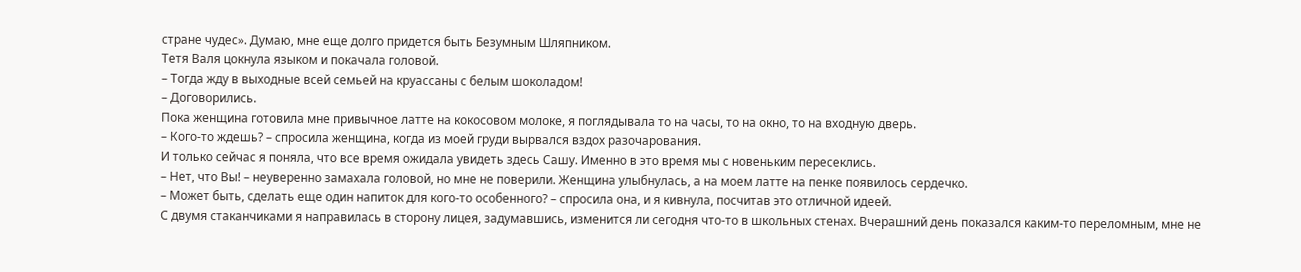стране чудес». Думаю, мне еще долго придется быть Безумным Шляпником.
Тетя Валя цокнула языком и покачала головой.
– Тогда жду в выходные всей семьей на круассаны с белым шоколадом!
– Договорились.
Пока женщина готовила мне привычное латте на кокосовом молоке, я поглядывала то на часы, то на окно, то на входную дверь.
– Кого-то ждешь? – спросила женщина, когда из моей груди вырвался вздох разочарования.
И только сейчас я поняла, что все время ожидала увидеть здесь Сашу. Именно в это время мы с новеньким пересеклись.
– Нет, что Вы! – неуверенно замахала головой, но мне не поверили. Женщина улыбнулась, а на моем латте на пенке появилось сердечко.
– Может быть, сделать еще один напиток для кого-то особенного? – спросила она, и я кивнула, посчитав это отличной идеей.
С двумя стаканчиками я направилась в сторону лицея, задумавшись, изменится ли сегодня что-то в школьных стенах. Вчерашний день показался каким-то переломным, мне не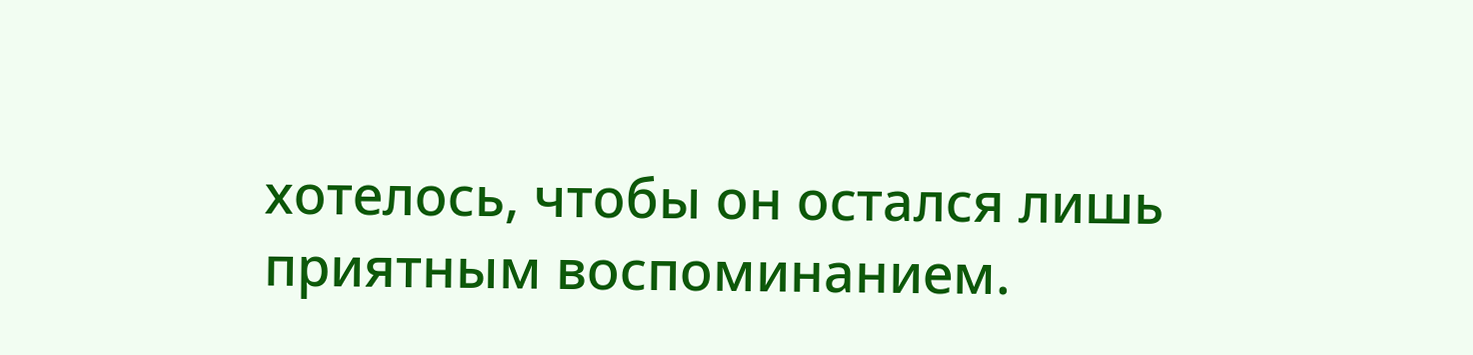хотелось, чтобы он остался лишь приятным воспоминанием.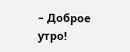– Доброе утро!